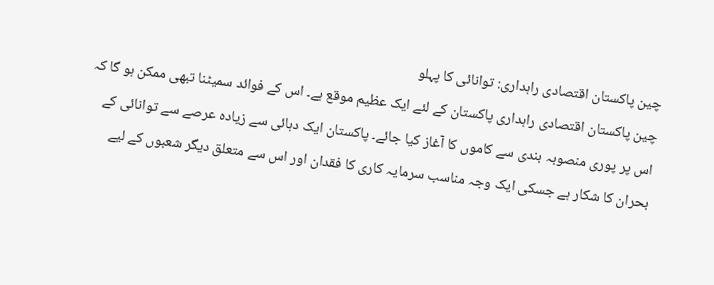چین پاکستان اقتصادی راہداری: توانائی کا پہلو
چین پاکستان اقتصادی راہداری پاکستان کے لئے ایک عظیم موقع ہے۔ اس کے فوائد سمیٹنا تبھی ممکن ہو گا کہ اس پر پوری منصوبہ بندی سے کاموں کا آغاز کیا جائے۔ پاکستان ایک دہائی سے زیادہ عرصے سے توانائی کے بحران کا شکار ہے جسکی ایک وجہ مناسب سرمایہ کاری کا فقدان اور اس سے متعلق دیگر شعبوں کے لیے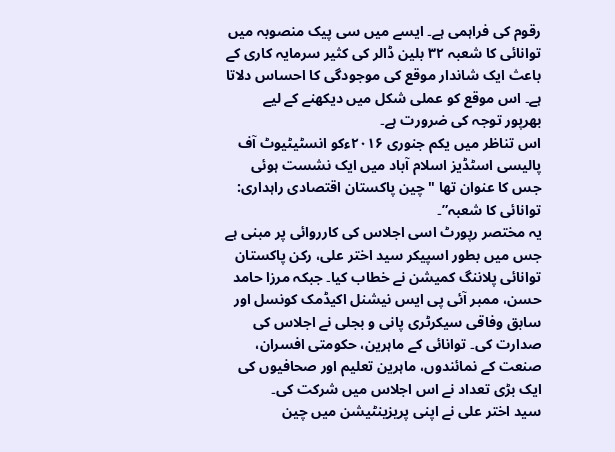رقوم کی فراہمی ہے۔ ایسے میں سی پیک منصوبہ میں توانائی کا شعبہ ۳۲ بلین ڈالر کی کثیر سرمایہ کاری کے باعث ایک شاندار موقع کی موجودگی کا احساس دلاتا ہے۔ اس موقع کو عملی شکل میں دیکھنے کے لیے بھرپور توجہ کی ضرورت ہے۔
اس تناظر میں یکم جنوری ۲۰۱۶ءکو انسٹیٹیوٹ آف پالیسی اسٹڈیز اسلام آباد میں ایک نشست ہوئی جس کا عنوان تھا "چین پاکستان اقتصادی راہداری: توانائی کا شعبہ”۔
یہ مختصر رپورٹ اسی اجلاس کی کارروائی پر مبنی ہے جس میں بطور اسپیکر سید اختر علی، رکن پاکستان توانائی پلاننگ کمیشن نے خطاب کیا۔ جبکہ مرزا حامد حسن، ممبر آئی پی ایس نیشنل اکیڈمک کونسل اور سابق وفاقی سیکرٹری پانی و بجلی نے اجلاس کی صدارت کی۔ توانائی کے ماہرین، حکومتی افسران، صنعت کے نمائندوں، ماہرین تعلیم اور صحافیوں کی ایک بڑی تعداد نے اس اجلاس میں شرکت کی۔
سید اختر علی نے اپنی پریزینٹیشن میں چین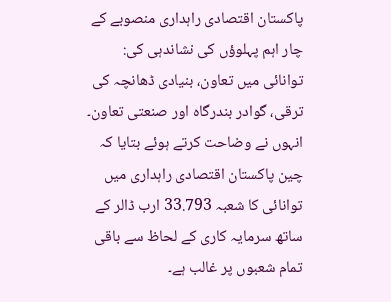پاکستان اقتصادی راہداری منصوبے کے چار اہم پہلوؤں کی نشاندہی کی: توانائی میں تعاون، بنیادی ڈھانچہ کی ترقی، گوادر بندرگاہ اور صنعتی تعاون۔ انہوں نے وضاحت کرتے ہوئے بتایا کہ چین پاکستان اقتصادی راہداری میں توانائی کا شعبہ 33.793 ارب ڈالر کے ساتھ سرمایہ کاری کے لحاظ سے باقی تمام شعبوں پر غالب ہے۔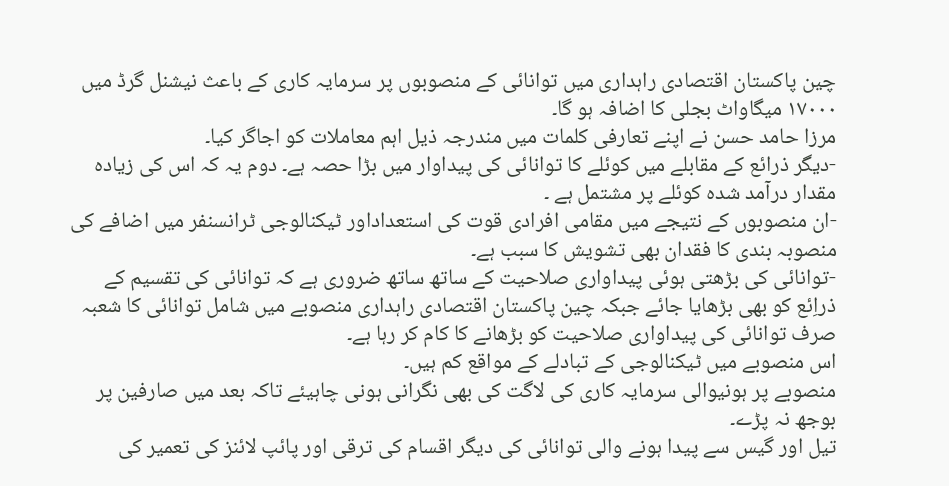چین پاکستان اقتصادی راہداری میں توانائی کے منصوبوں پر سرمایہ کاری کے باعث نیشنل گرڈ میں ۱۷۰۰۰ میگاواٹ بجلی کا اضافہ ہو گا۔
مرزا حامد حسن نے اپنے تعارفی کلمات میں مندرجہ ذیل اہم معاملات کو اجاگر کیا۔
-دیگر ذرائع کے مقابلے میں کوئلے کا توانائی کی پیداوار میں بڑا حصہ ہے۔ دوم یہ کہ اس کی زیادہ مقدار درآمد شدہ کوئلے پر مشتمل ہے ۔
-ان منصوبوں کے نتیجے میں مقامی افرادی قوت کی استعداداور ٹیکنالوجی ٹرانسنفر میں اضافے کی منصوبہ بندی کا فقدان بھی تشویش کا سبب ہے۔
-توانائی کی بڑھتی ہوئی پیداواری صلاحیت کے ساتھ ساتھ ضروری ہے کہ توانائی کی تقسیم کے ذراِئع کو بھی بڑھایا جائے جبکہ چین پاکستان اقتصادی راہداری منصوبے میں شامل توانائی کا شعبہ صرف توانائی کی پیداواری صلاحیت کو بڑھانے کا کام کر رہا ہے۔
اس منصوبے میں ٹیکنالوجی کے تبادلے کے مواقع کم ہیں۔
منصوبے پر ہونیوالی سرمایہ کاری کی لاگت کی بھی نگرانی ہونی چاہیئے تاکہ بعد میں صارفین پر بوجھ نہ پڑے۔
تیل اور گیس سے پیدا ہونے والی توانائی کی دیگر اقسام کی ترقی اور پائپ لائنز کی تعمیر کی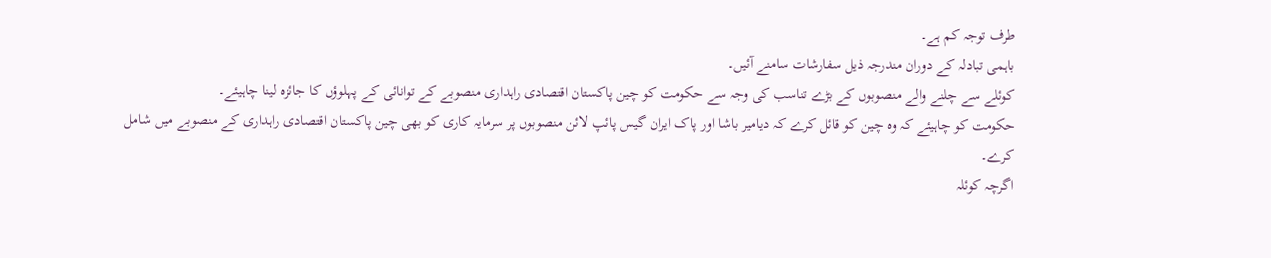طرف توجہ کم ہے۔
باہمی تبادلہ کے دوران مندرجہ ذیل سفارشات سامنے آئیں۔
کوئلے سے چلنے والے منصوبوں کے بڑے تناسب کی وجہ سے حکومت کو چین پاکستان اقتصادی راہداری منصوبے کے توانائی کے پہلوؤں کا جائزہ لینا چاہیئے۔
حکومت کو چاہیئے کہ وہ چین کو قائل کرے کہ دیامیر باشا اور پاک ایران گیس پائپ لائن منصوبوں پر سرمایہ کاری کو بھی چین پاکستان اقتصادی راہداری کے منصوبے میں شامل کرے۔
اگرچہ کوئلہ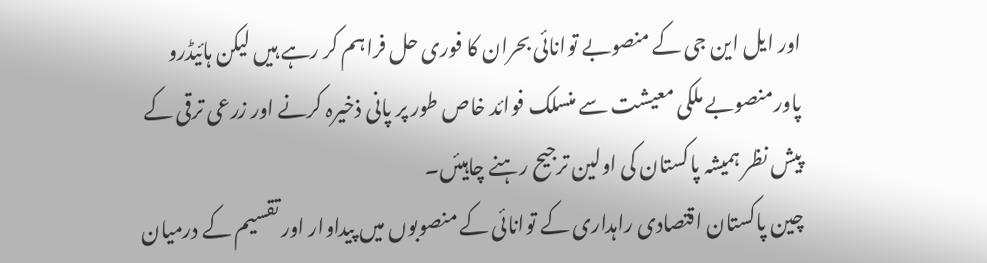اور ایل این جی کے منصوبے توانائی بحران کا فوری حل فراہم کر رہے ہیں لیکن ہائیڈرو پاورمنصوبے ملکی معیشت سے منسلک فوائد خاص طور پر پانی ذخیرہ کرنے اور زرعی ترقی کے پیش نظر ہمیشہ پاکستان کی اولین ترجیح رہنے چاہیئں۔
چین پاکستان اقتصادی راہداری کے توانائی کے منصوبوں میں پیداوار اور تقسیم کے درمیان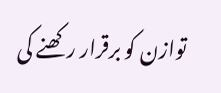توازن کو برقرار رکھنے کی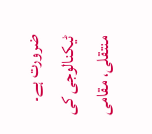ضرورت ہے۔
ٹیکنالوجی کی منتقلی، مقامی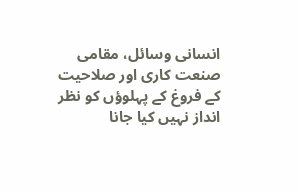انسانی وسائل، مقامی صنعت کاری اور صلاحیت کے فروغ کے پہلوؤں کو نظر انداز نہیں کیا جانا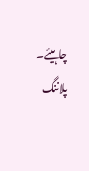چاہیئے۔
پلاننگ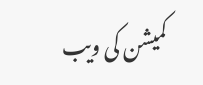کمیشن کی ویب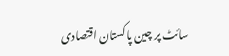سائٹ پر چین پاکستان اقتصادی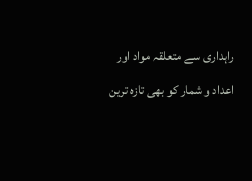راہداری سے متعلقہ مواد اور اعداد و شمار کو بھی تازہ ترین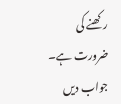رکھنے کی ضرورت ہے۔
جواب دیں